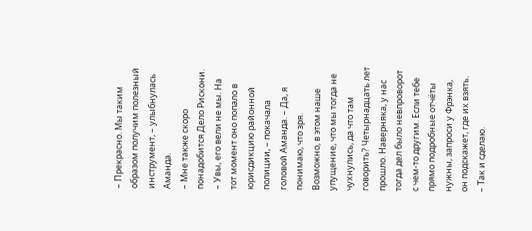– Прекрасно. Мы таким образом получим полезный инструмент, – улыбнулась Аманда.
– Мне также скоро понадобится Дело Рискони.
– Увы, его вели не мы. На тот момент оно попало в юрисдикцию районной полиции, – покачала головой Аманда. – Да, я понимаю, что зря. Возможно, в этом наше упущение, что мы тогда не чухнулись, да что там говорить? Четырнадцать лет прошло. Наверняка, у нас тогда дел было невпроворот с чем-то другим. Если тебе прямо подробные отчёты нужны, запроси у Фрэнка, он подскажет, где их взять.
– Так и сделаю.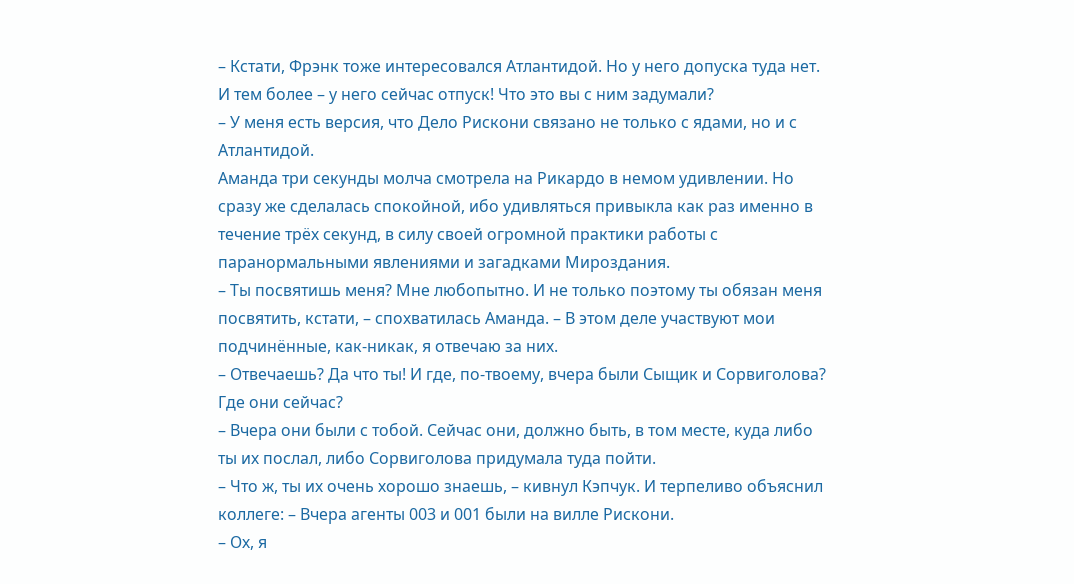– Кстати, Фрэнк тоже интересовался Атлантидой. Но у него допуска туда нет. И тем более – у него сейчас отпуск! Что это вы с ним задумали?
– У меня есть версия, что Дело Рискони связано не только с ядами, но и с Атлантидой.
Аманда три секунды молча смотрела на Рикардо в немом удивлении. Но сразу же сделалась спокойной, ибо удивляться привыкла как раз именно в течение трёх секунд, в силу своей огромной практики работы с паранормальными явлениями и загадками Мироздания.
– Ты посвятишь меня? Мне любопытно. И не только поэтому ты обязан меня посвятить, кстати, – спохватилась Аманда. – В этом деле участвуют мои подчинённые, как-никак, я отвечаю за них.
– Отвечаешь? Да что ты! И где, по-твоему, вчера были Сыщик и Сорвиголова? Где они сейчас?
– Вчера они были с тобой. Сейчас они, должно быть, в том месте, куда либо ты их послал, либо Сорвиголова придумала туда пойти.
– Что ж, ты их очень хорошо знаешь, – кивнул Кэпчук. И терпеливо объяснил коллеге: – Вчера агенты 003 и 001 были на вилле Рискони.
– Ох, я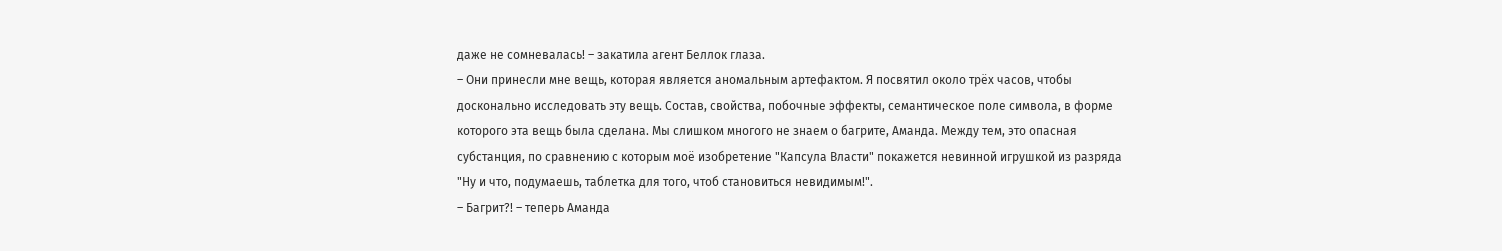даже не сомневалась! – закатила агент Беллок глаза.
– Они принесли мне вещь, которая является аномальным артефактом. Я посвятил около трёх часов, чтобы досконально исследовать эту вещь. Состав, свойства, побочные эффекты, семантическое поле символа, в форме которого эта вещь была сделана. Мы слишком многого не знаем о багрите, Аманда. Между тем, это опасная субстанция, по сравнению с которым моё изобретение "Капсула Власти" покажется невинной игрушкой из разряда "Ну и что, подумаешь, таблетка для того, чтоб становиться невидимым!".
– Багрит?! – теперь Аманда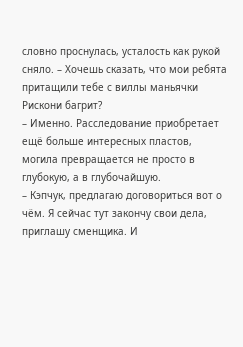словно проснулась, усталость как рукой сняло. – Хочешь сказать, что мои ребята притащили тебе с виллы маньячки Рискони багрит?
– Именно. Расследование приобретает ещё больше интересных пластов, могила превращается не просто в глубокую, а в глубочайшую.
– Кэпчук, предлагаю договориться вот о чём. Я сейчас тут закончу свои дела, приглашу сменщика. И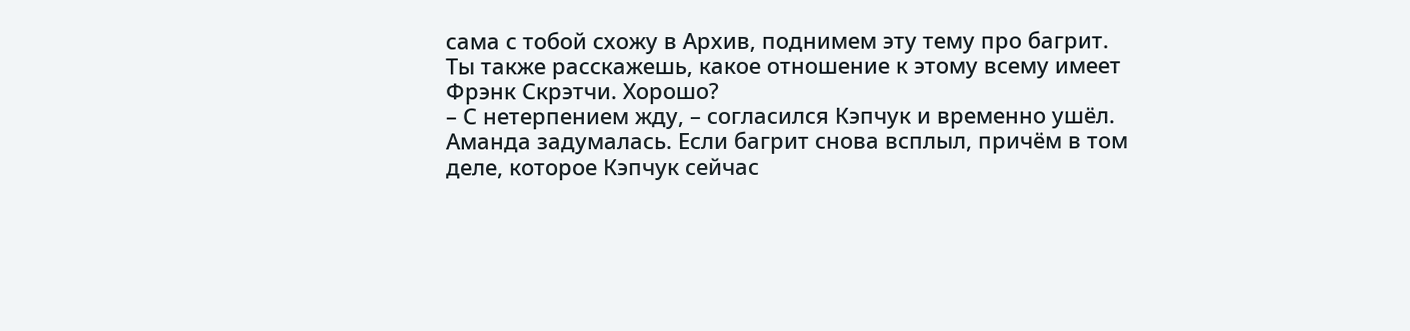сама с тобой схожу в Архив, поднимем эту тему про багрит. Ты также расскажешь, какое отношение к этому всему имеет Фрэнк Скрэтчи. Хорошо?
– С нетерпением жду, – согласился Кэпчук и временно ушёл.
Аманда задумалась. Если багрит снова всплыл, причём в том деле, которое Кэпчук сейчас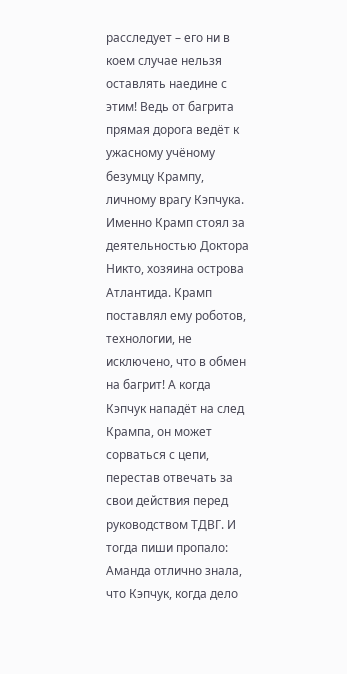расследует – его ни в коем случае нельзя оставлять наедине с этим! Ведь от багрита прямая дорога ведёт к ужасному учёному безумцу Крампу, личному врагу Кэпчука. Именно Крамп стоял за деятельностью Доктора Никто, хозяина острова Атлантида. Крамп поставлял ему роботов, технологии, не исключено, что в обмен на багрит! А когда Кэпчук нападёт на след Крампа, он может сорваться с цепи, перестав отвечать за свои действия перед руководством ТДВГ. И тогда пиши пропало: Аманда отлично знала, что Кэпчук, когда дело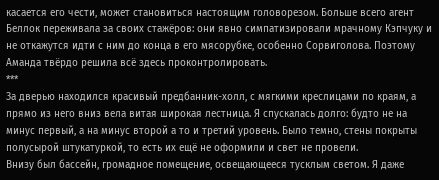касается его чести, может становиться настоящим головорезом. Больше всего агент Беллок переживала за своих стажёров: они явно симпатизировали мрачному Кэпчуку и не откажутся идти с ним до конца в его мясорубке, особенно Сорвиголова. Поэтому Аманда твёрдо решила всё здесь проконтролировать.
***
За дверью находился красивый предбанник-холл, с мягкими креслицами по краям, а прямо из него вниз вела витая широкая лестница. Я спускалась долго: будто не на минус первый, а на минус второй а то и третий уровень. Было темно, стены покрыты полусырой штукатуркой, то есть их ещё не оформили и свет не провели.
Внизу был бассейн, громадное помещение, освещающееся тусклым светом. Я даже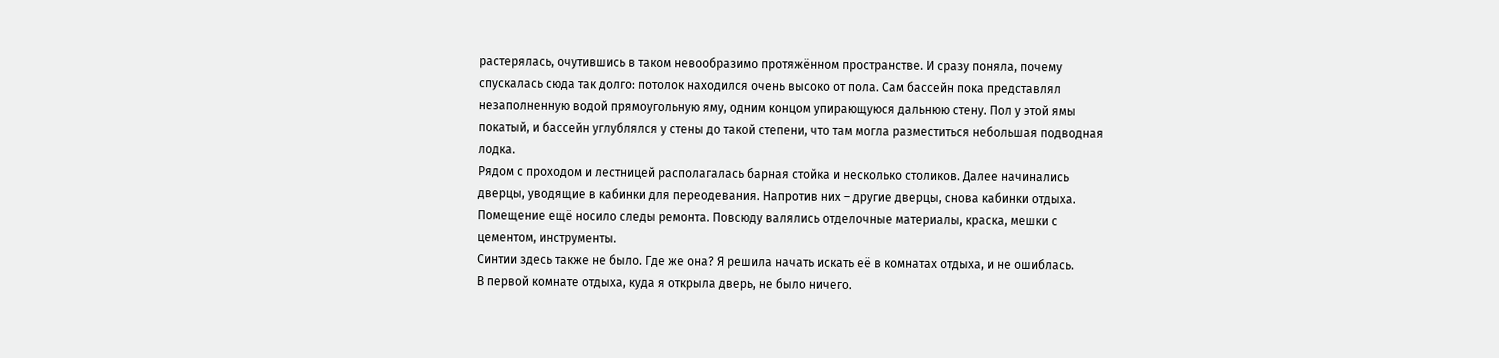растерялась, очутившись в таком невообразимо протяжённом пространстве. И сразу поняла, почему спускалась сюда так долго: потолок находился очень высоко от пола. Сам бассейн пока представлял незаполненную водой прямоугольную яму, одним концом упирающуюся дальнюю стену. Пол у этой ямы покатый, и бассейн углублялся у стены до такой степени, что там могла разместиться небольшая подводная лодка.
Рядом с проходом и лестницей располагалась барная стойка и несколько столиков. Далее начинались дверцы, уводящие в кабинки для переодевания. Напротив них – другие дверцы, снова кабинки отдыха. Помещение ещё носило следы ремонта. Повсюду валялись отделочные материалы, краска, мешки с цементом, инструменты.
Синтии здесь также не было. Где же она? Я решила начать искать её в комнатах отдыха, и не ошиблась.
В первой комнате отдыха, куда я открыла дверь, не было ничего.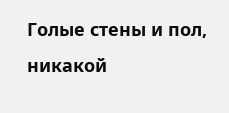Голые стены и пол, никакой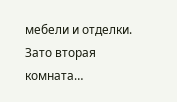мебели и отделки. Зато вторая комната…